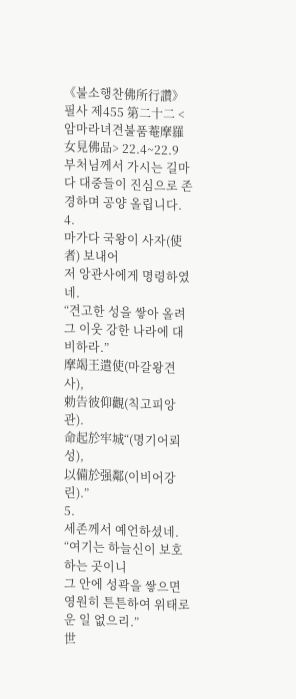《불소행찬佛所行讚》 필사 제455 第二十二 <암마라녀견불품菴摩羅女見佛品> 22.4~22.9
부처님께서 가시는 길마다 대중들이 진심으로 존경하며 공양 올립니다.
4.
마가다 국왕이 사자(使者) 보내어
저 앙관사에게 명령하였네.
“견고한 성을 쌓아 올려
그 이웃 강한 나라에 대비하라.”
摩竭王遣使(마갈왕견사),
勅告彼仰觀(칙고피앙관).
命起於牢城“(명기어뢰성),
以備於强鄰(이비어강린).”
5.
세존께서 예언하셨네.
“여기는 하늘신이 보호하는 곳이니
그 안에 성곽을 쌓으면
영원히 튼튼하여 위태로운 일 없으리.”
世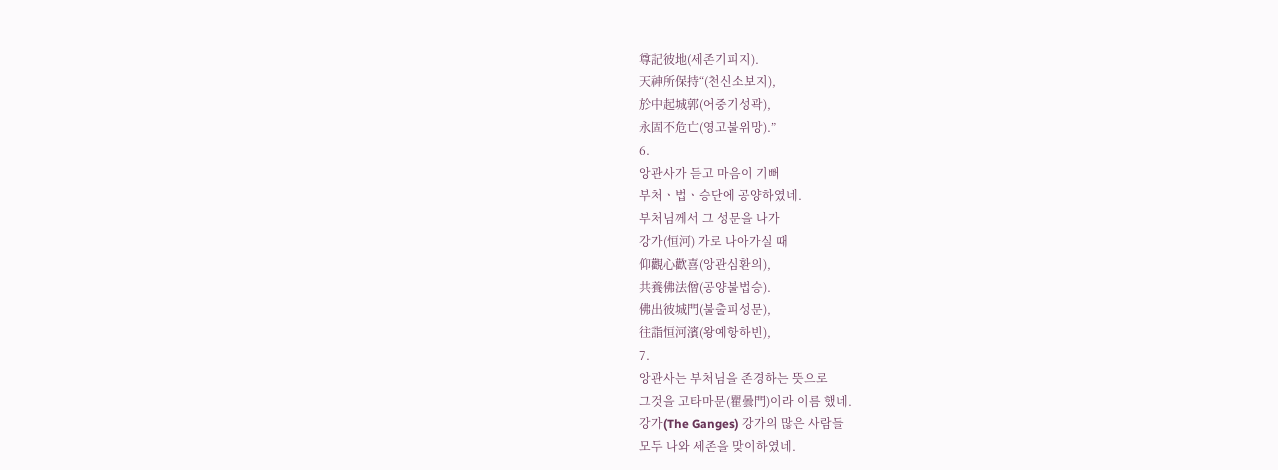尊記彼地(세존기피지).
天神所保持“(천신소보지),
於中起城郭(어중기성곽),
永固不危亡(영고불위망).”
6.
앙관사가 듣고 마음이 기뻐
부처ㆍ법ㆍ승단에 공양하였네.
부처님께서 그 성문을 나가
강가(恒河) 가로 나아가실 때
仰觀心歡喜(앙관심환의),
共養佛法僧(공양불법승).
佛出彼城門(불출피성문),
往詣恒河濱(왕예항하빈),
7.
앙관사는 부처님을 존경하는 뜻으로
그것을 고타마문(瞿曇門)이라 이름 했네.
강가(The Ganges) 강가의 많은 사람들
모두 나와 세존을 맞이하였네.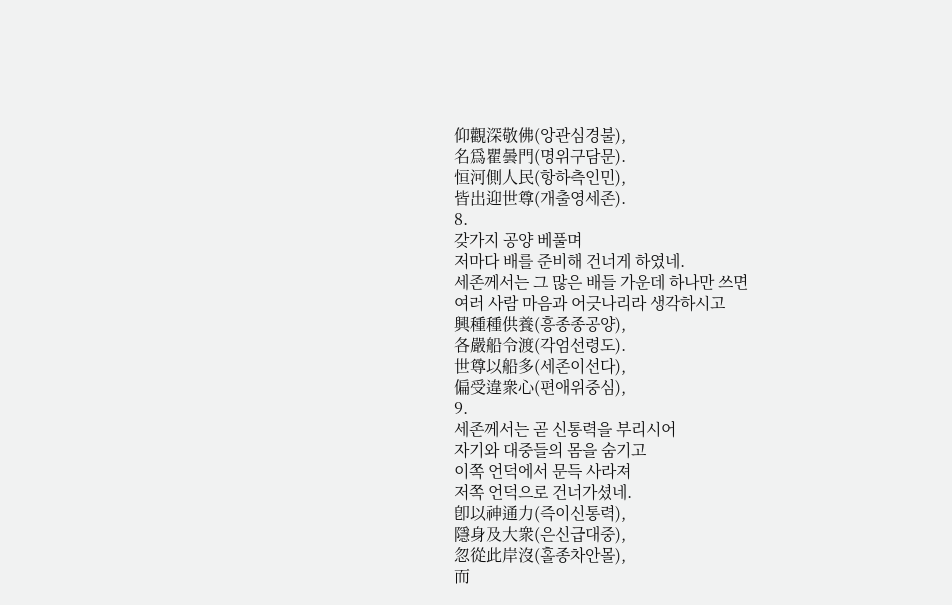仰觀深敬佛(앙관심경불),
名爲瞿曇門(명위구담문).
恒河側人民(항하측인민),
皆出迎世尊(개출영세존).
8.
갖가지 공양 베풀며
저마다 배를 준비해 건너게 하였네.
세존께서는 그 많은 배들 가운데 하나만 쓰면
여러 사람 마음과 어긋나리라 생각하시고
興種種供養(흥종종공양),
各嚴船令渡(각엄선령도).
世尊以船多(세존이선다),
偏受違衆心(편애위중심),
9.
세존께서는 곧 신통력을 부리시어
자기와 대중들의 몸을 숨기고
이쪽 언덕에서 문득 사라져
저쪽 언덕으로 건너가셨네.
卽以神通力(즉이신통력),
隱身及大衆(은신급대중),
忽從此岸沒(홀종차안몰),
而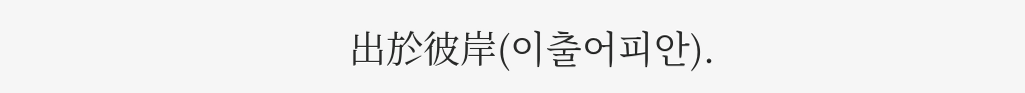出於彼岸(이출어피안).